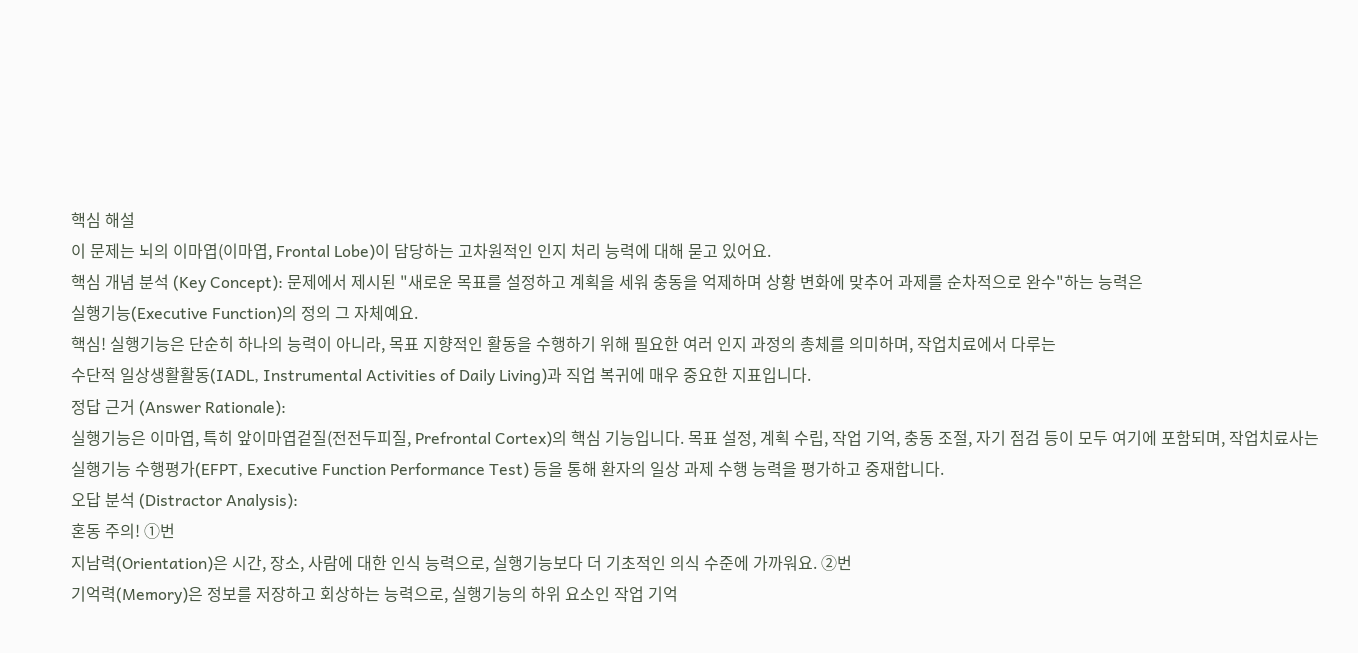핵심 해설
이 문제는 뇌의 이마엽(이마엽, Frontal Lobe)이 담당하는 고차원적인 인지 처리 능력에 대해 묻고 있어요.
핵심 개념 분석 (Key Concept): 문제에서 제시된 "새로운 목표를 설정하고 계획을 세워 충동을 억제하며 상황 변화에 맞추어 과제를 순차적으로 완수"하는 능력은
실행기능(Executive Function)의 정의 그 자체예요.
핵심! 실행기능은 단순히 하나의 능력이 아니라, 목표 지향적인 활동을 수행하기 위해 필요한 여러 인지 과정의 총체를 의미하며, 작업치료에서 다루는
수단적 일상생활활동(IADL, Instrumental Activities of Daily Living)과 직업 복귀에 매우 중요한 지표입니다.
정답 근거 (Answer Rationale):
실행기능은 이마엽, 특히 앞이마엽겉질(전전두피질, Prefrontal Cortex)의 핵심 기능입니다. 목표 설정, 계획 수립, 작업 기억, 충동 조절, 자기 점검 등이 모두 여기에 포함되며, 작업치료사는
실행기능 수행평가(EFPT, Executive Function Performance Test) 등을 통해 환자의 일상 과제 수행 능력을 평가하고 중재합니다.
오답 분석 (Distractor Analysis):
혼동 주의! ①번
지남력(Orientation)은 시간, 장소, 사람에 대한 인식 능력으로, 실행기능보다 더 기초적인 의식 수준에 가까워요. ②번
기억력(Memory)은 정보를 저장하고 회상하는 능력으로, 실행기능의 하위 요소인 작업 기억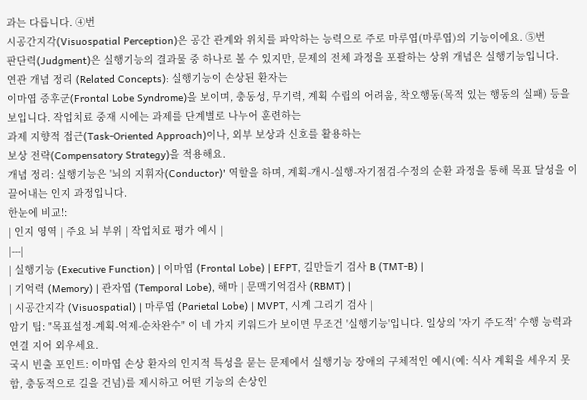과는 다릅니다. ④번
시공간지각(Visuospatial Perception)은 공간 관계와 위치를 파악하는 능력으로 주로 마루엽(마루엽)의 기능이에요. ⑤번
판단력(Judgment)은 실행기능의 결과물 중 하나로 볼 수 있지만, 문제의 전체 과정을 포괄하는 상위 개념은 실행기능입니다.
연관 개념 정리 (Related Concepts): 실행기능이 손상된 환자는
이마엽 증후군(Frontal Lobe Syndrome)을 보이며, 충동성, 무기력, 계획 수립의 어려움, 착오행동(목적 있는 행동의 실패) 등을 보입니다. 작업치료 중재 시에는 과제를 단계별로 나누어 훈련하는
과제 지향적 접근(Task-Oriented Approach)이나, 외부 보상과 신호를 활용하는
보상 전략(Compensatory Strategy)을 적용해요.
개념 정리: 실행기능은 '뇌의 지휘자(Conductor)' 역할을 하며, 계획-개시-실행-자기점검-수정의 순환 과정을 통해 목표 달성을 이끌어내는 인지 과정입니다.
한눈에 비교!:
| 인지 영역 | 주요 뇌 부위 | 작업치료 평가 예시 |
|---|
| 실행기능 (Executive Function) | 이마엽 (Frontal Lobe) | EFPT, 길만들기 검사 B (TMT-B) |
| 기억력 (Memory) | 관자엽 (Temporal Lobe), 해마 | 문맥기억검사 (RBMT) |
| 시공간지각 (Visuospatial) | 마루엽 (Parietal Lobe) | MVPT, 시계 그리기 검사 |
암기 팁: "목표설정-계획-억제-순차완수" 이 네 가지 키워드가 보이면 무조건 '실행기능'입니다. 일상의 '자기 주도적' 수행 능력과 연결 지어 외우세요.
국시 빈출 포인트: 이마엽 손상 환자의 인지적 특성을 묻는 문제에서 실행기능 장애의 구체적인 예시(예: 식사 계획을 세우지 못함, 충동적으로 길을 건넘)를 제시하고 어떤 기능의 손상인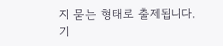지 묻는 형태로 출제됩니다.
기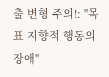출 변형 주의!: "목표 지향적 행동의 장애"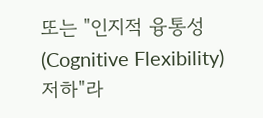또는 "인지적 융통성(Cognitive Flexibility) 저하"라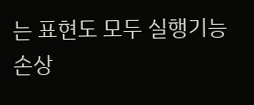는 표현도 모두 실행기능 손상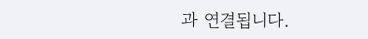과 연결됩니다.